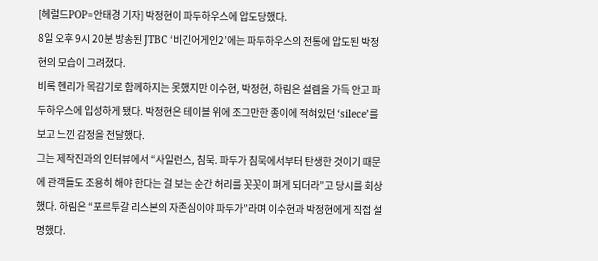[헤럴드POP=안태경 기자] 박정현이 파두하우스에 압도당했다.
8일 오후 9시 20분 방송된 JTBC ‘비긴어게인2’에는 파두하우스의 전통에 압도된 박정현의 모습이 그려졌다.
비록 헨리가 목감기로 함께하지는 못했지만 이수현, 박정현, 하림은 설렘을 가득 안고 파두하우스에 입성하게 됐다. 박정현은 테이블 위에 조그만한 종이에 적혀있던 ‘silece’를 보고 느낀 감정을 전달했다.
그는 제작진과의 인터뷰에서 “사일런스, 침묵. 파두가 침묵에서부터 탄생한 것이기 때문에 관객들도 조용히 해야 한다는 걸 보는 순간 허리를 꼿꼿이 펴게 되더라”고 당시를 회상했다. 하림은 “포르투갈 리스본의 자존심이야 파두가”라며 이수현과 박정현에게 직접 설명했다.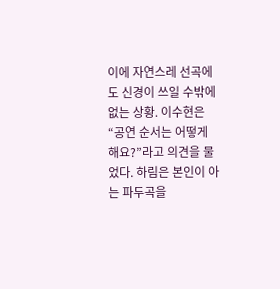이에 자연스레 선곡에도 신경이 쓰일 수밖에 없는 상황. 이수현은 “공연 순서는 어떻게 해요?”라고 의견을 물었다. 하림은 본인이 아는 파두곡을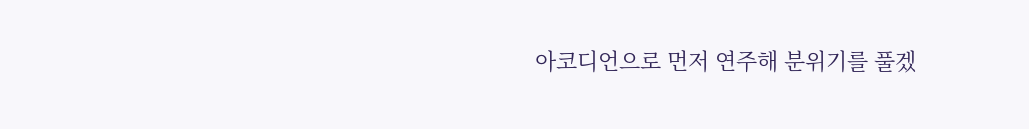아코디언으로 먼저 연주해 분위기를 풀겠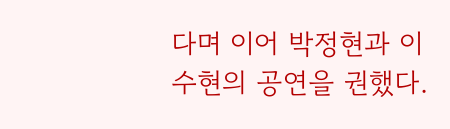다며 이어 박정현과 이수현의 공연을 권했다.